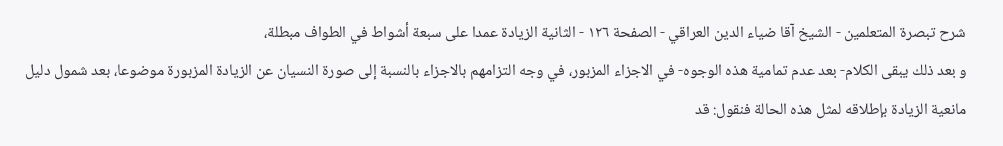شرح تبصرة المتعلمين - الشيخ آقا ضياء الدين العراقي - الصفحة ١٢٦ - الثانية الزيادة عمدا على سبعة أشواط في الطواف مبطلة،
و بعد ذلك يبقى الكلام- بعد عدم تمامية هذه الوجوه- في الاجزاء المزبور، في وجه التزامهم بالاجزاء بالنسبة إلى صورة النسيان عن الزيادة المزبورة موضوعا، بعد شمول دليل مانعية الزيادة بإطلاقه لمثل هذه الحالة فنقول: قد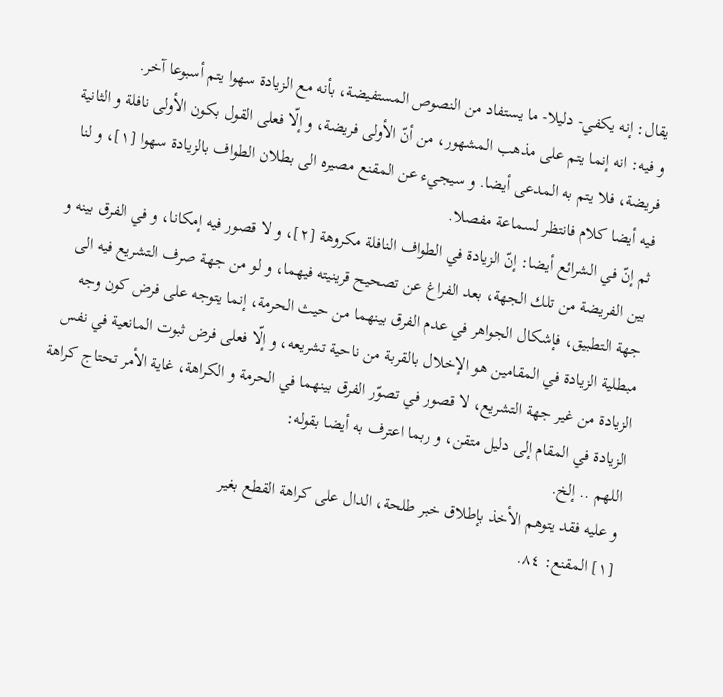يقال: إنه يكفي- دليلا- ما يستفاد من النصوص المستفيضة، بأنه مع الزيادة سهوا يتم أسبوعا آخر.
و فيه: انه إنما يتم على مذهب المشهور، من أنّ الأولى فريضة، و إلّا فعلى القول بكون الأولى نافلة و الثانية فريضة، فلا يتم به المدعى أيضا. و سيجيء عن المقنع مصيره الى بطلان الطواف بالزيادة سهوا [١]، و لنا فيه أيضا كلام فانتظر لسماعة مفصلا.
ثم إنّ في الشرائع أيضا: إنّ الزيادة في الطواف النافلة مكروهة [٢]، و لا قصور فيه إمكانا، و في الفرق بينه و بين الفريضة من تلك الجهة، بعد الفراغ عن تصحيح قرينيته فيهما، و لو من جهة صرف التشريع فيه الى جهة التطبيق، فإشكال الجواهر في عدم الفرق بينهما من حيث الحرمة، إنما يتوجه على فرض كون وجه مبطلية الزيادة في المقامين هو الإخلال بالقربة من ناحية تشريعه، و إلّا فعلى فرض ثبوت المانعية في نفس الزيادة من غير جهة التشريع، لا قصور في تصوّر الفرق بينهما في الحرمة و الكراهة، غاية الأمر تحتاج كراهة الزيادة في المقام إلى دليل متقن، و ربما اعترف به أيضا بقوله:
اللهم .. إلخ.
و عليه فقد يتوهم الأخذ بإطلاق خبر طلحة، الدال على كراهة القطع بغير
[١] المقنع: ٨٤.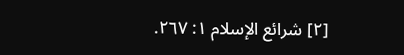[٢] شرائع الإسلام ١: ٢٦٧.